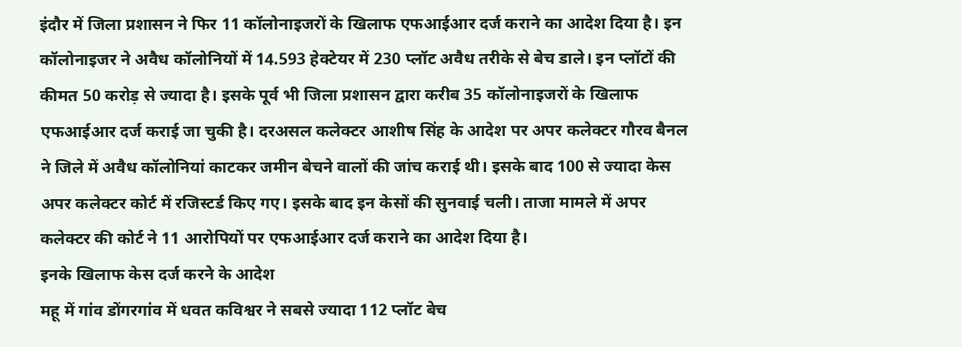इंदौर में जिला प्रशासन ने फिर 11 कॉलोनाइजरों के खिलाफ एफआईआर दर्ज कराने का आदेश दिया है। इन कॉलोनाइजर ने अवैध कॉलोनियों में 14.593 हेक्टेयर में 230 प्लॉट अवैध तरीके से बेच डाले। इन प्लॉटों की कीमत 50 करोड़ से ज्यादा है। इसके पूर्व भी जिला प्रशासन द्वारा करीब 35 कॉलोनाइजरों के खिलाफ एफआईआर दर्ज कराई जा चुकी है। दरअसल कलेक्टर आशीष सिंह के आदेश पर अपर कलेक्टर गौरव बैनल ने जिले में अवैध कॉलोनियां काटकर जमीन बेचने वालों की जांच कराई थी। इसके बाद 100 से ज्यादा केस अपर कलेक्टर कोर्ट में रजिस्टर्ड किए गए। इसके बाद इन केसों की सुनवाई चली। ताजा मामले में अपर कलेक्टर की कोर्ट ने 11 आरोपियों पर एफआईआर दर्ज कराने का आदेश दिया है।
इनके खिलाफ केस दर्ज करने के आदेश
महू में गांव डोंगरगांव में धवत कविश्वर ने सबसे ज्यादा 112 प्लॉट बेच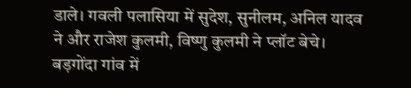डाले। गवली पलासिया में सुदेश, सुनीलम, अनिल यादव ने और राजेश कुलमी, विष्णु कुलमी ने प्लॉट बेचे। बड़गोंदा गांव में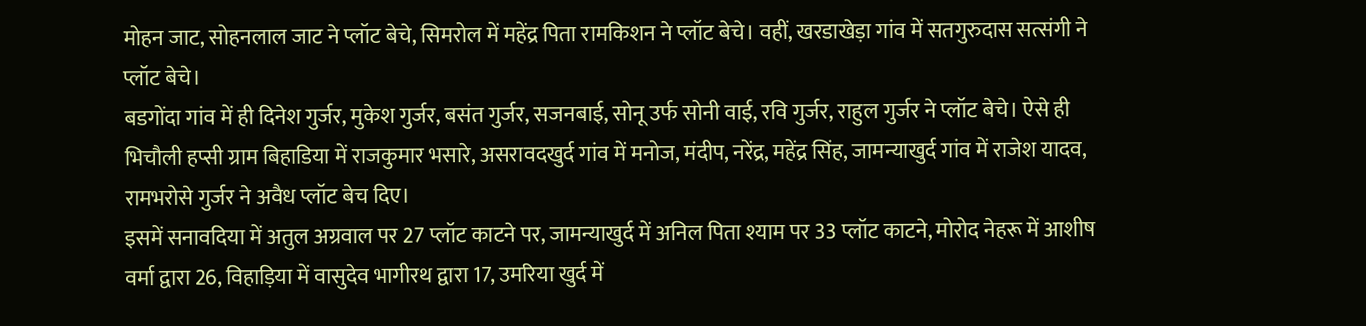मोहन जाट, सोहनलाल जाट ने प्लॉट बेचे, सिमरोल में महेंद्र पिता रामकिशन ने प्लॉट बेचे। वहीं, खरडाखेड़ा गांव में सतगुरुदास सत्संगी ने प्लॉट बेचे।
बडगोंदा गांव में ही दिनेश गुर्जर, मुकेश गुर्जर, बसंत गुर्जर, सजनबाई, सोनू उर्फ सोनी वाई, रवि गुर्जर, राहुल गुर्जर ने प्लॉट बेचे। ऐसे ही भिचौली हप्सी ग्राम बिहाडिया में राजकुमार भसारे, असरावदखुर्द गांव में मनोज, मंदीप, नरेंद्र, महेंद्र सिंह, जामन्याखुर्द गांव में राजेश यादव, रामभरोसे गुर्जर ने अवैध प्लॉट बेच दिए।
इसमें सनावदिया में अतुल अग्रवाल पर 27 प्लॉट काटने पर, जामन्याखुर्द में अनिल पिता श्याम पर 33 प्लॉट काटने, मोरोद नेहरू में आशीष वर्मा द्वारा 26, विहाड़िया में वासुदेव भागीरथ द्वारा 17, उमरिया खुर्द में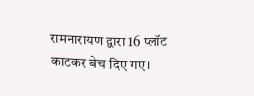रामनारायण द्वारा 16 प्लॉट काटकर बेच दिए गए।